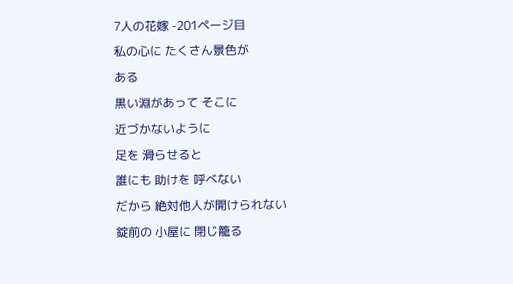7人の花嫁 -201ページ目
私の心に たくさん景色が
ある
黒い淵があって そこに
近づかないように
足を 滑らせると
誰にも 助けを 呼べない
だから 絶対他人が開けられない
錠前の 小屋に 閉じ籠る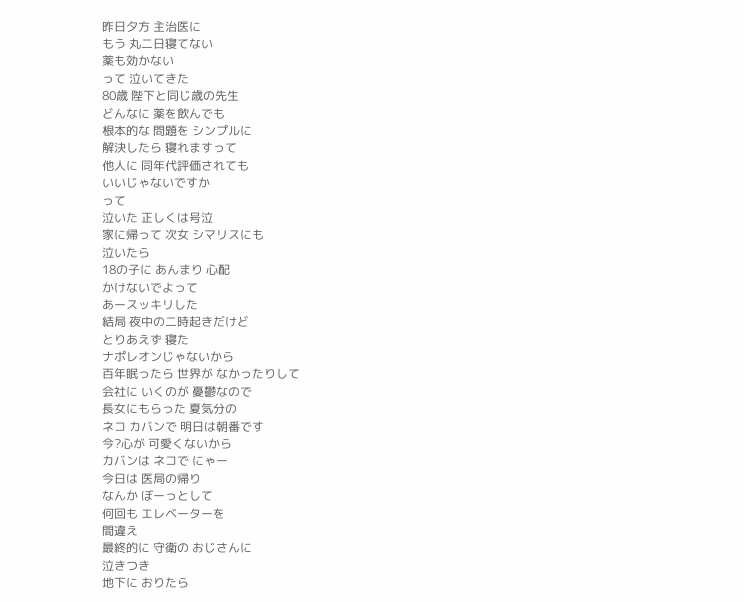昨日夕方 主治医に
もう 丸二日寝てない
薬も効かない
って 泣いてきた
80歳 陛下と同じ歳の先生
どんなに 薬を飲んでも
根本的な 問題を シンプルに
解決したら 寝れますって
他人に 同年代評価されても
いいじゃないですか
って
泣いた 正しくは号泣
家に帰って 次女 シマリスにも
泣いたら
18の子に あんまり 心配
かけないでよって
あースッキリした
結局 夜中の二時起きだけど
とりあえず 寝た
ナポレオンじゃないから
百年眠ったら 世界が なかったりして
会社に いくのが 憂鬱なので
長女にもらった 夏気分の
ネコ カバンで 明日は朝番です
今?心が 可愛くないから
カバンは ネコで にゃー
今日は 医局の帰り
なんか ぼーっとして
何回も エレベーターを
間違え
最終的に 守衛の おじさんに
泣きつき
地下に おりたら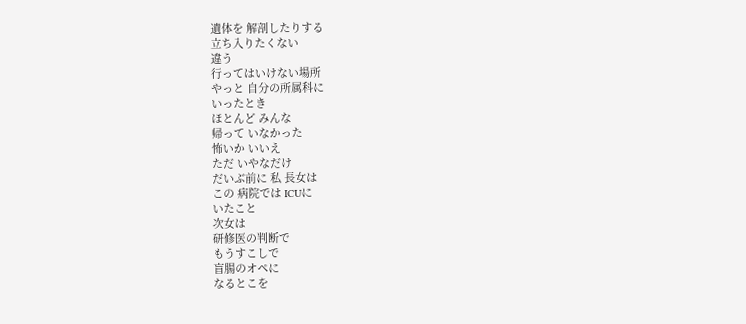遺体を 解剖したりする
立ち入りたくない
違う
行ってはいけない場所
やっと 自分の所属科に
いったとき
ほとんど みんな
帰って いなかった
怖いか いいえ
ただ いやなだけ
だいぶ前に 私 長女は
この 病院では ICUに
いたこと
次女は
研修医の判断で
もうすこしで
盲腸のオペに
なるとこを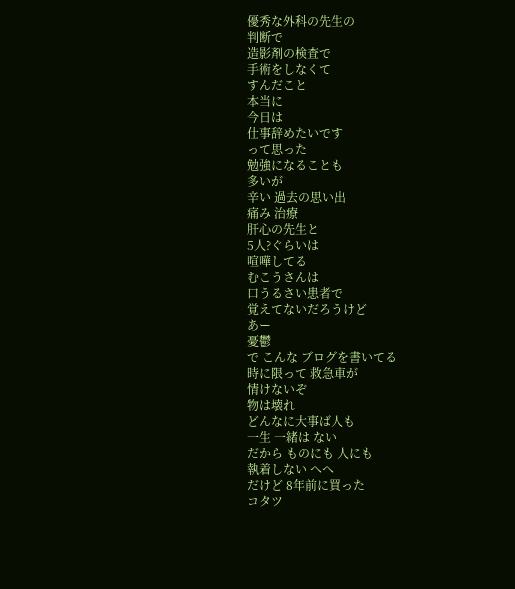優秀な外科の先生の
判断で
造影剤の検査で
手術をしなくて
すんだこと
本当に
今日は
仕事辞めたいです
って思った
勉強になることも
多いが
辛い 過去の思い出
痛み 治療
肝心の先生と
5人?ぐらいは
喧嘩してる
むこうさんは
口うるさい患者で
覚えてないだろうけど
あー
憂鬱
で こんな ブログを書いてる
時に限って 救急車が
情けないぞ
物は壊れ
どんなに大事ば人も
一生 一緒は ない
だから ものにも 人にも
執着しない へへ
だけど 8年前に買った
コタツ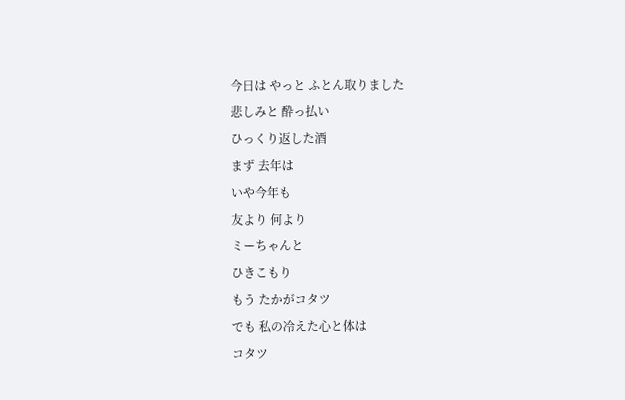今日は やっと ふとん取りました
悲しみと 酔っ払い
ひっくり返した酒
まず 去年は
いや今年も
友より 何より
ミーちゃんと
ひきこもり
もう たかがコタツ
でも 私の冷えた心と体は
コタツ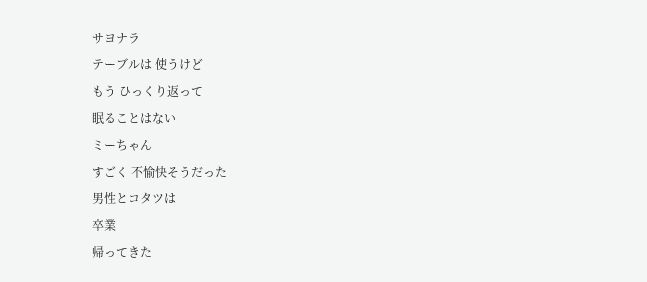サヨナラ
テーブルは 使うけど
もう ひっくり返って
眠ることはない
ミーちゃん
すごく 不愉快そうだった
男性とコタツは
卒業
帰ってきた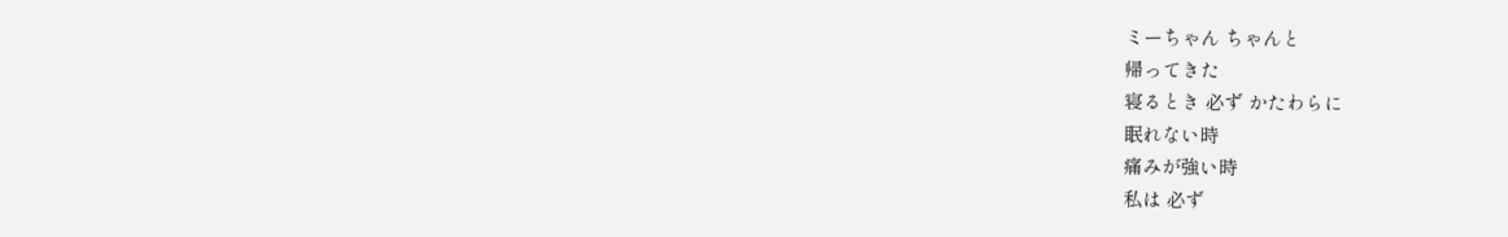ミーちゃん ちゃんと
帰ってきた
寝るとき 必ず かたわらに
眠れない時
痛みが強い時
私は 必ず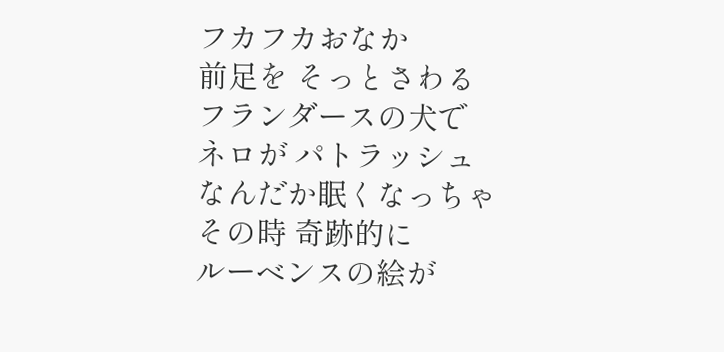フカフカおなか
前足を そっとさわる
フランダースの犬で
ネロが パトラッシュ
なんだか眠くなっちゃ
その時 奇跡的に
ルーベンスの絵が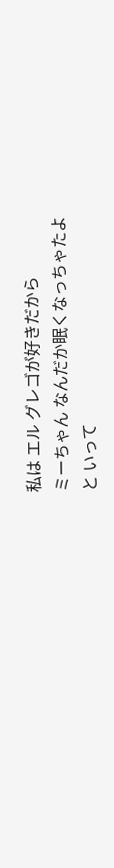私は エル グレゴが好きだから
ミーちゃん なんだか眠くなっちゃたよ
と いって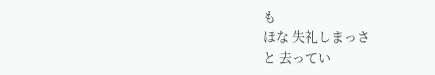も
ほな 失礼しまっさ
と 去ってい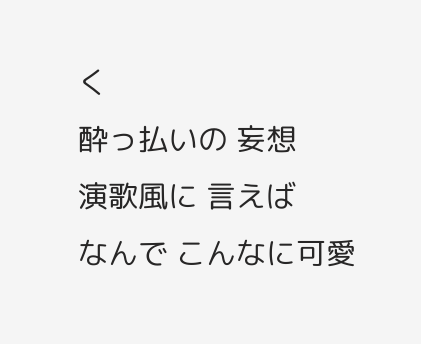く
酔っ払いの 妄想
演歌風に 言えば
なんで こんなに可愛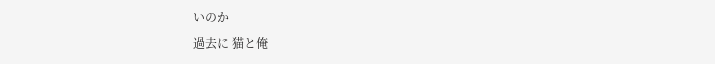いのか
過去に 猫と俺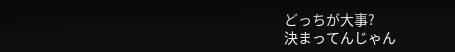どっちが大事?
決まってんじゃん